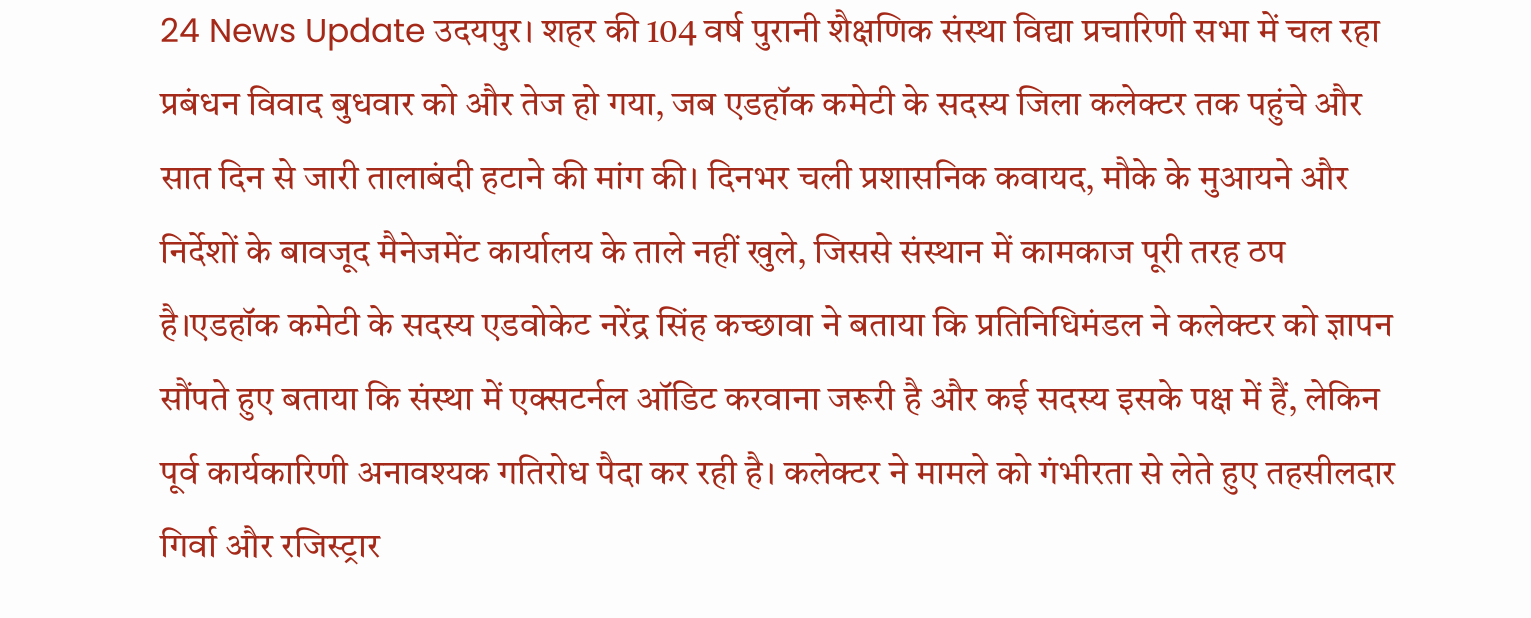24 News Update उदयपुर। शहर की 104 वर्ष पुरानी शैक्षणिक संस्था विद्या प्रचारिणी सभा में चल रहा प्रबंधन विवाद बुधवार को और तेज हो गया, जब एडहॉक कमेटी के सदस्य जिला कलेक्टर तक पहुंचे और सात दिन से जारी तालाबंदी हटाने की मांग की। दिनभर चली प्रशासनिक कवायद, मौके के मुआयने और निर्देशों के बावजूद मैनेजमेंट कार्यालय के ताले नहीं खुले, जिससे संस्थान में कामकाज पूरी तरह ठप है।एडहॉक कमेटी के सदस्य एडवोकेट नरेंद्र सिंह कच्छावा ने बताया कि प्रतिनिधिमंडल ने कलेक्टर को ज्ञापन सौंपते हुए बताया कि संस्था में एक्सटर्नल ऑडिट करवाना जरूरी है और कई सदस्य इसके पक्ष में हैं, लेकिन पूर्व कार्यकारिणी अनावश्यक गतिरोध पैदा कर रही है। कलेक्टर ने मामले को गंभीरता से लेते हुए तहसीलदार गिर्वा और रजिस्ट्रार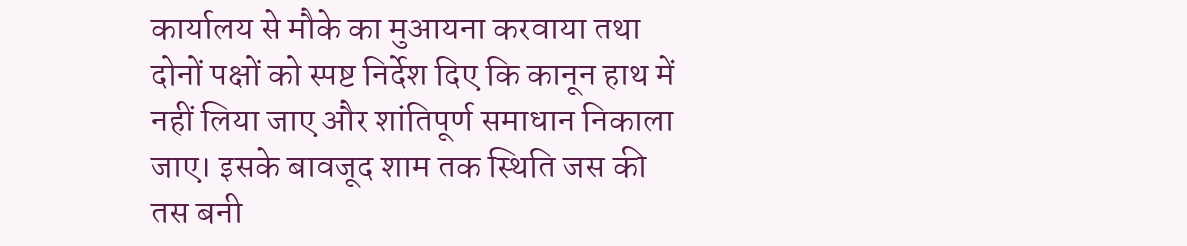कार्यालय से मौके का मुआयना करवाया तथा दोनों पक्षों को स्पष्ट निर्देश दिए कि कानून हाथ में नहीं लिया जाए और शांतिपूर्ण समाधान निकाला जाए। इसके बावजूद शाम तक स्थिति जस की तस बनी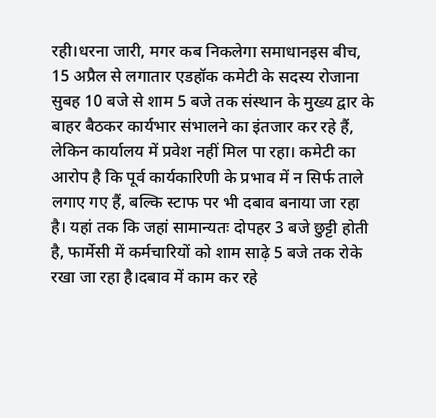रही।धरना जारी, मगर कब निकलेगा समाधानइस बीच, 15 अप्रैल से लगातार एडहॉक कमेटी के सदस्य रोजाना सुबह 10 बजे से शाम 5 बजे तक संस्थान के मुख्य द्वार के बाहर बैठकर कार्यभार संभालने का इंतजार कर रहे हैं, लेकिन कार्यालय में प्रवेश नहीं मिल पा रहा। कमेटी का आरोप है कि पूर्व कार्यकारिणी के प्रभाव में न सिर्फ ताले लगाए गए हैं, बल्कि स्टाफ पर भी दबाव बनाया जा रहा है। यहां तक कि जहां सामान्यतः दोपहर 3 बजे छुट्टी होती है, फार्मेसी में कर्मचारियों को शाम साढ़े 5 बजे तक रोके रखा जा रहा है।दबाव में काम कर रहे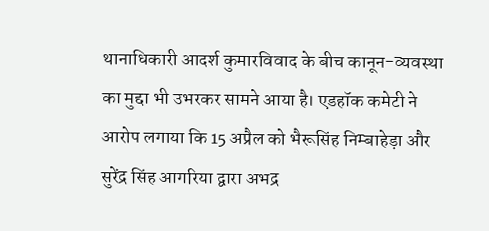थानाधिकारी आदर्श कुमारविवाद के बीच कानून-व्यवस्था का मुद्दा भी उभरकर सामने आया है। एडहॉक कमेटी ने आरोप लगाया कि 15 अप्रैल को भैरूसिंह निम्बाहेड़ा और सुरेंद्र सिंह आगरिया द्वारा अभद्र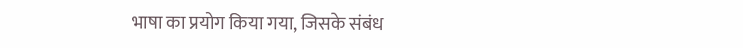भाषा का प्रयोग किया गया, जिसके संबंध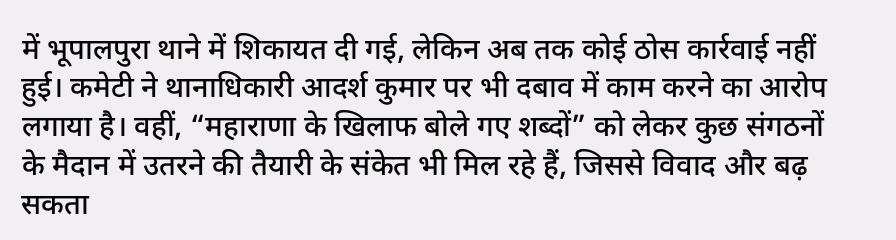में भूपालपुरा थाने में शिकायत दी गई, लेकिन अब तक कोई ठोस कार्रवाई नहीं हुई। कमेटी ने थानाधिकारी आदर्श कुमार पर भी दबाव में काम करने का आरोप लगाया है। वहीं, “महाराणा के खिलाफ बोले गए शब्दों” को लेकर कुछ संगठनों के मैदान में उतरने की तैयारी के संकेत भी मिल रहे हैं, जिससे विवाद और बढ़ सकता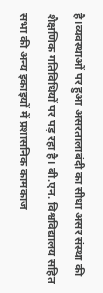है।व्यवस्थाओं पर हुआ असरतालाबंदी का सीधा असर संस्था की शैक्षणिक गतिविधियों पर पड़ रहा है। बी.एन. विश्वविद्यालय सहित सभा की अन्य इकाइयों में प्रशासनिक कामकाज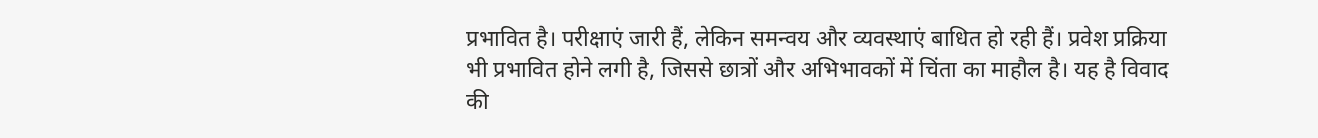प्रभावित है। परीक्षाएं जारी हैं, लेकिन समन्वय और व्यवस्थाएं बाधित हो रही हैं। प्रवेश प्रक्रिया भी प्रभावित होने लगी है, जिससे छात्रों और अभिभावकों में चिंता का माहौल है। यह है विवाद की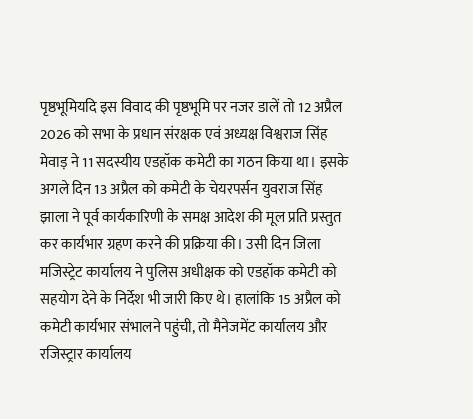पृष्ठभूमियदि इस विवाद की पृष्ठभूमि पर नजर डालें तो 12 अप्रैल 2026 को सभा के प्रधान संरक्षक एवं अध्यक्ष विश्वराज सिंह मेवाड़ ने 11 सदस्यीय एडहॉक कमेटी का गठन किया था। इसके अगले दिन 13 अप्रैल को कमेटी के चेयरपर्सन युवराज सिंह झाला ने पूर्व कार्यकारिणी के समक्ष आदेश की मूल प्रति प्रस्तुत कर कार्यभार ग्रहण करने की प्रक्रिया की। उसी दिन जिला मजिस्ट्रेट कार्यालय ने पुलिस अधीक्षक को एडहॉक कमेटी को सहयोग देने के निर्देश भी जारी किए थे। हालांकि 15 अप्रैल को कमेटी कार्यभार संभालने पहुंची, तो मैनेजमेंट कार्यालय और रजिस्ट्रार कार्यालय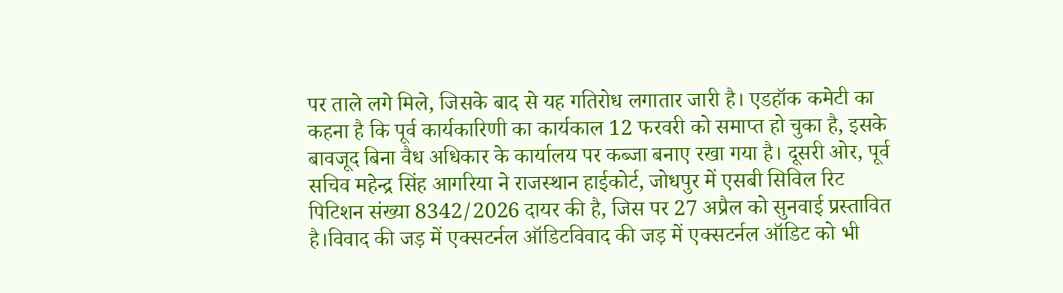पर ताले लगे मिले, जिसके बाद से यह गतिरोध लगातार जारी है। एडहॉक कमेटी का कहना है कि पूर्व कार्यकारिणी का कार्यकाल 12 फरवरी को समाप्त हो चुका है, इसके बावजूद बिना वैध अधिकार के कार्यालय पर कब्जा बनाए रखा गया है। दूसरी ओर, पूर्व सचिव महेन्द्र सिंह आगरिया ने राजस्थान हाईकोर्ट, जोधपुर में एसबी सिविल रिट पिटिशन संख्या 8342/2026 दायर की है, जिस पर 27 अप्रैल को सुनवाई प्रस्तावित है।विवाद की जड़ में एक्सटर्नल ऑडिटविवाद की जड़ में एक्सटर्नल ऑडिट को भी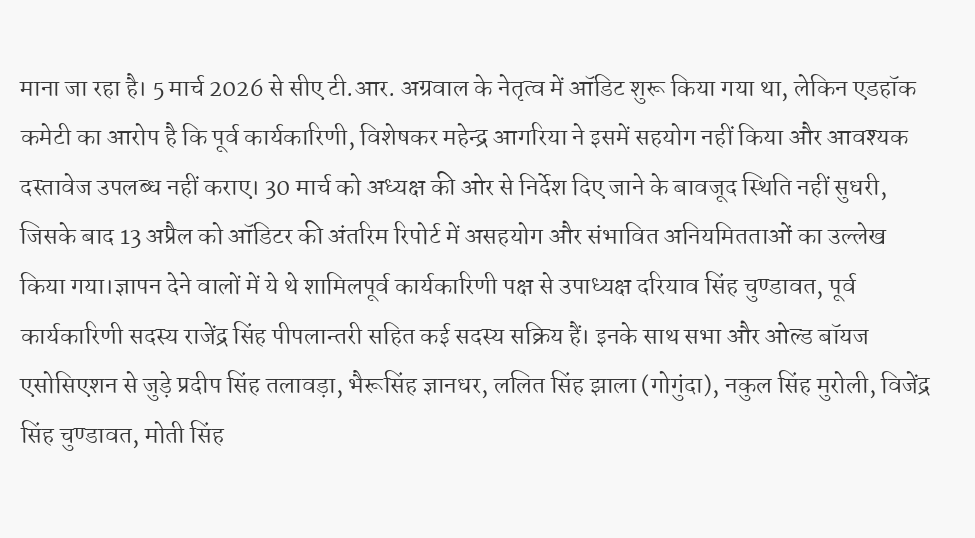माना जा रहा है। 5 मार्च 2026 से सीए टी.आर. अग्रवाल के नेतृत्व में ऑडिट शुरू किया गया था, लेकिन एडहॉक कमेटी का आरोप है कि पूर्व कार्यकारिणी, विशेषकर महेन्द्र आगरिया ने इसमें सहयोग नहीं किया और आवश्यक दस्तावेज उपलब्ध नहीं कराए। 30 मार्च को अध्यक्ष की ओर से निर्देश दिए जाने के बावजूद स्थिति नहीं सुधरी, जिसके बाद 13 अप्रैल को ऑडिटर की अंतरिम रिपोर्ट में असहयोग और संभावित अनियमितताओं का उल्लेख किया गया।ज्ञापन देने वालों में ये थे शामिलपूर्व कार्यकारिणी पक्ष से उपाध्यक्ष दरियाव सिंह चुण्डावत, पूर्व कार्यकारिणी सदस्य राजेंद्र सिंह पीपलान्तरी सहित कई सदस्य सक्रिय हैं। इनके साथ सभा और ओल्ड बॉयज एसोसिएशन से जुड़े प्रदीप सिंह तलावड़ा, भैरूसिंह ज्ञानधर, ललित सिंह झाला (गोगुंदा), नकुल सिंह मुरोली, विजेंद्र सिंह चुण्डावत, मोती सिंह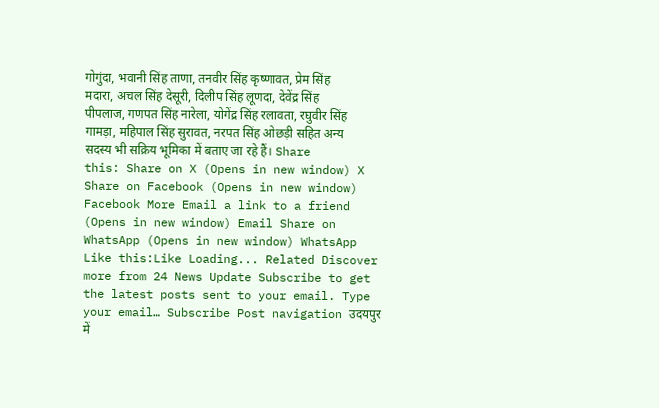गोगुंदा, भवानी सिंह ताणा, तनवीर सिंह कृष्णावत, प्रेम सिंह मदारा, अचल सिंह देसूरी, दिलीप सिंह लूणदा, देवेंद्र सिंह पीपलाज, गणपत सिंह नारेला, योगेंद्र सिंह रलावता, रघुवीर सिंह गामड़ा, महिपाल सिंह सुरावत, नरपत सिंह ओछड़ी सहित अन्य सदस्य भी सक्रिय भूमिका में बताए जा रहे हैं। Share this: Share on X (Opens in new window) X Share on Facebook (Opens in new window) Facebook More Email a link to a friend (Opens in new window) Email Share on WhatsApp (Opens in new window) WhatsApp Like this:Like Loading... Related Discover more from 24 News Update Subscribe to get the latest posts sent to your email. Type your email… Subscribe Post navigation उदयपुर में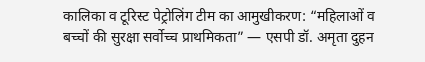कालिका व टूरिस्ट पेट्रोलिंग टीम का आमुखीकरण: “महिलाओं व बच्चों की सुरक्षा सर्वोच्च प्राथमिकता” — एसपी डॉ. अमृता दुहन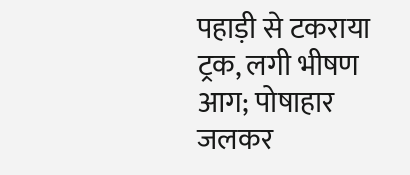पहाड़ी से टकराया ट्रक, लगी भीषण आग; पोषाहार जलकर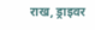राख, ड्राइवर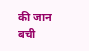की जान बची